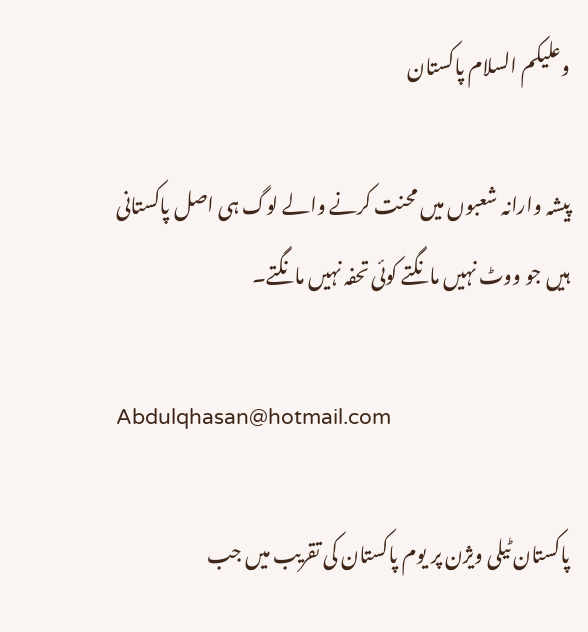وعلیکم السلام پاکستان

پیشہ وارانہ شعبوں میں محنت کرنے والے لوگ ہی اصل پاکستانی ہیں جو ووٹ نہیں مانگتے کوئی تحفہ نہیں مانگتے۔

Abdulqhasan@hotmail.com

پاکستان ٹیلی ویژن پر یوم پاکستان کی تقریب میں جب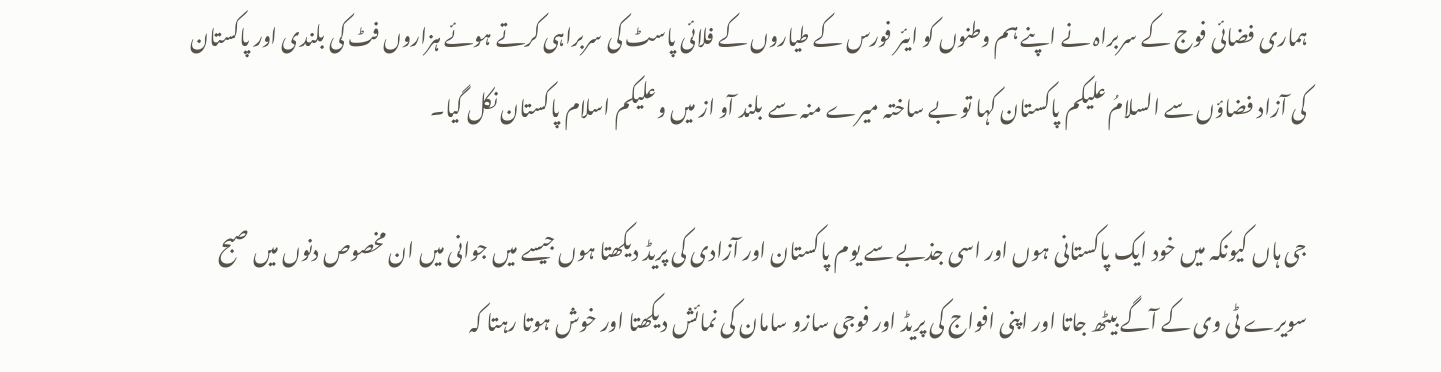ہماری فضائی فوج کے سربراہ نے اپنے ہم وطنوں کو ایئر فورس کے طیاروں کے فلائی پاسٹ کی سربراہی کرتے ہوئے ہزاروں فٹ کی بلندی اور پاکستان کی آزاد فضاؤں سے السلامُ علیکم پاکستان کہا تو بے ساختہ میرے منہ سے بلند آو از میں وعلیکم اسلام پاکستان نکل گیا۔

جی ہاں کیونکہ میں خود ایک پاکستانی ہوں اور اسی جذبے سے یوم پاکستان اور آزادی کی پریڈ دیکھتا ہوں جیسے میں جوانی میں ان مخصوص دنوں میں صبح سویرے ٹی وی کے آگے بیٹھ جاتا اور اپنی افواج کی پریڈ اور فوجی سازو سامان کی نمائش دیکھتا اور خوش ہوتا رہتا کہ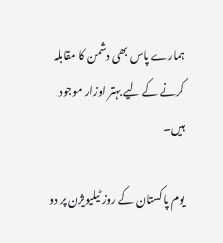ہمارے پاس بھی دشمن کا مقابلہ کرنے کے لیے بہتر اوزار موجود ہیں۔

یوم پاکستان کے روز ٹیلیویژن پر دو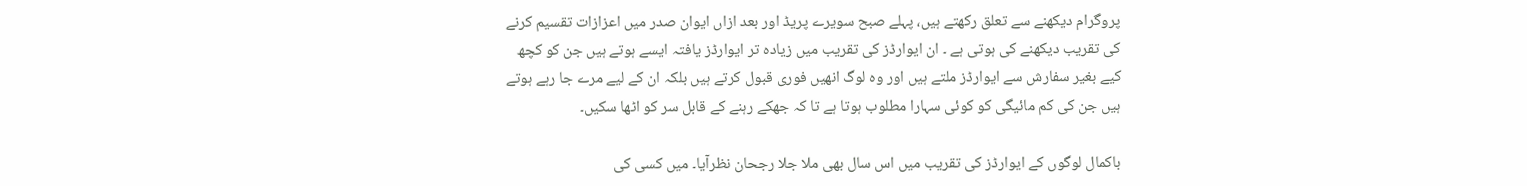پروگرام دیکھنے سے تعلق رکھتے ہیں، پہلے صبح سویرے پریڈ اور بعد ازاں ایوان صدر میں اعزازات تقسیم کرنے کی تقریب دیکھنے کی ہوتی ہے ۔ ان ایوارڈز کی تقریب میں زیادہ تر ایوارڈز یافتہ ایسے ہوتے ہیں جن کو کچھ کیے بغیر سفارش سے ایوارڈز ملتے ہیں اور وہ لوگ انھیں فوری قبول کرتے ہیں بلکہ ان کے لیے مرے جا رہے ہوتے ہیں جن کی کم مائیگی کو کوئی سہارا مطلوب ہوتا ہے تا کہ جھکے رہنے کے قابل سر کو اٹھا سکیں۔

باکمال لوگوں کے ایوارڈز کی تقریب میں اس سال بھی ملا جلا رجحان نظرآیا۔ میں کسی کی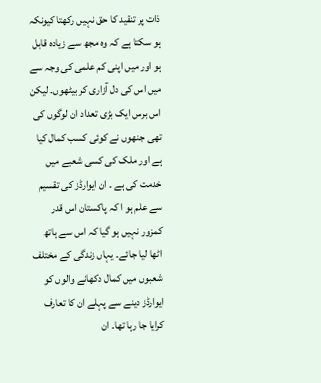ذات پر تنقید کا حق نہیں رکھتا کیونکہ ہو سکتا ہے کہ وہ مجھ سے زیادہ قابل ہو اور میں اپنی کم علمی کی وجہ سے میں اس کی دل آزاری کر بیٹھوں۔ لیکن اس برس ایک بڑی تعداد ان لوگوں کی تھی جنھوں نے کوئی کسب کمال کیا ہے اور ملک کی کسی شعبے میں خدمت کی ہے ۔ ان ایوارڈز کی تقسیم سے علم ہو ا کہ پاکستان اس قدر کمزور نہیں ہو گیا کہ اس سے ہاتھ اٹھا لیا جائے۔ یہاں زندگی کے مختلف شعبوں میں کمال دکھانے والوں کو ایوارڈز دینے سے پہلے ان کا تعارف کرایا جا رہا تھا۔ ان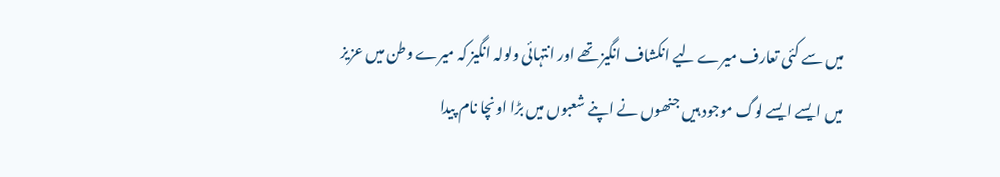میں سے کئی تعارف میرے لیے انکشاف انگیز تھے اور انتہائی ولولہ انگیز کہ میرے وطن میں عزیز میں ایسے ایسے لوگ موجود ہیں جنھوں نے اپنے شعبوں میں بڑا اونچا نام پیدا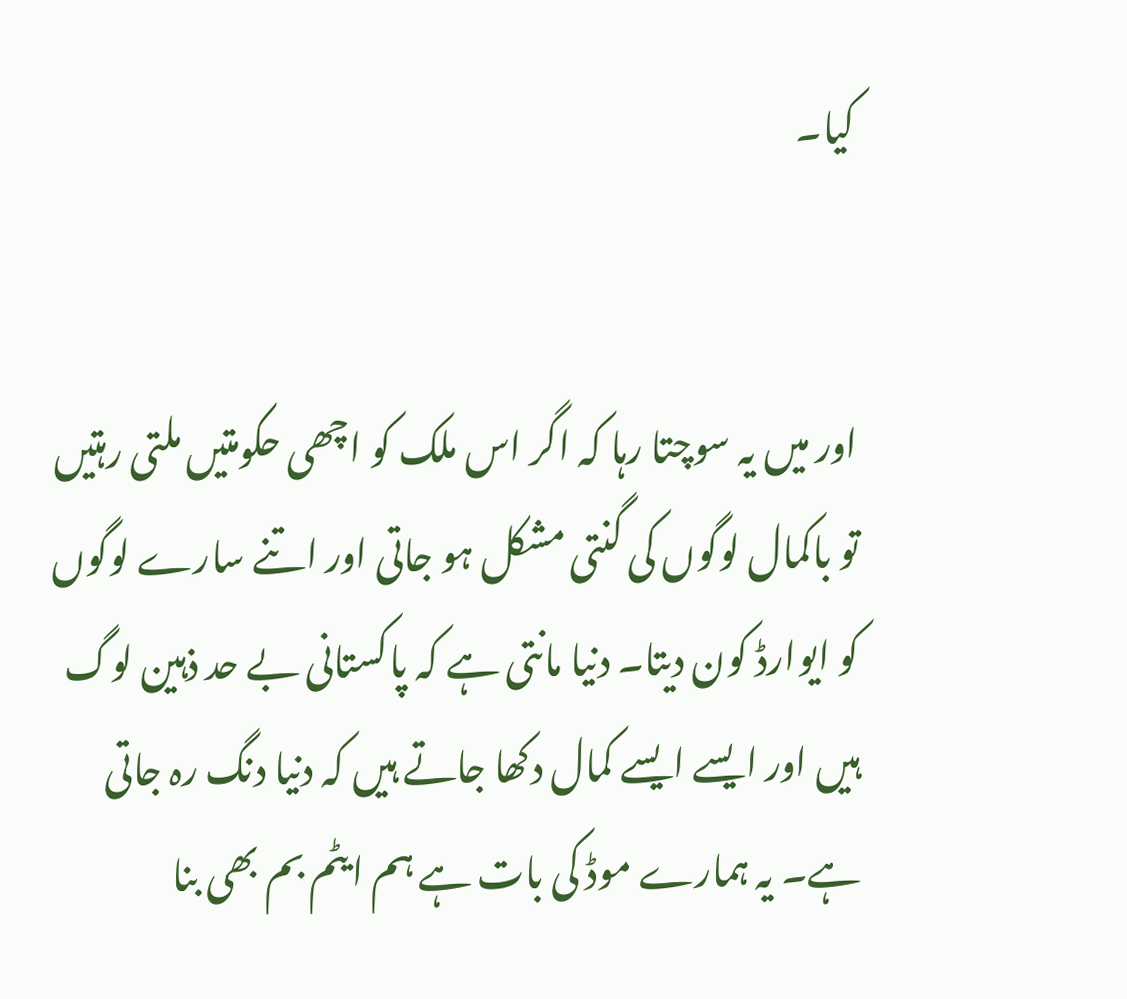کیا۔


اور میں یہ سوچتا رہا کہ اگر اس ملک کو اچھی حکومتیں ملتی رہتیں تو باکمال لوگوں کی گنتی مشکل ہو جاتی اور اتنے سارے لوگوں کو ایوارڈ کون دیتا۔ دنیا مانتی ہے کہ پاکستانی بے حد ذہین لوگ ہیں اور ایسے ایسے کمال دکھا جاتے ہیں کہ دنیا دنگ رہ جاتی ہے۔ یہ ہمارے موڈ کی بات ہے ہم ایٹم بم بھی بنا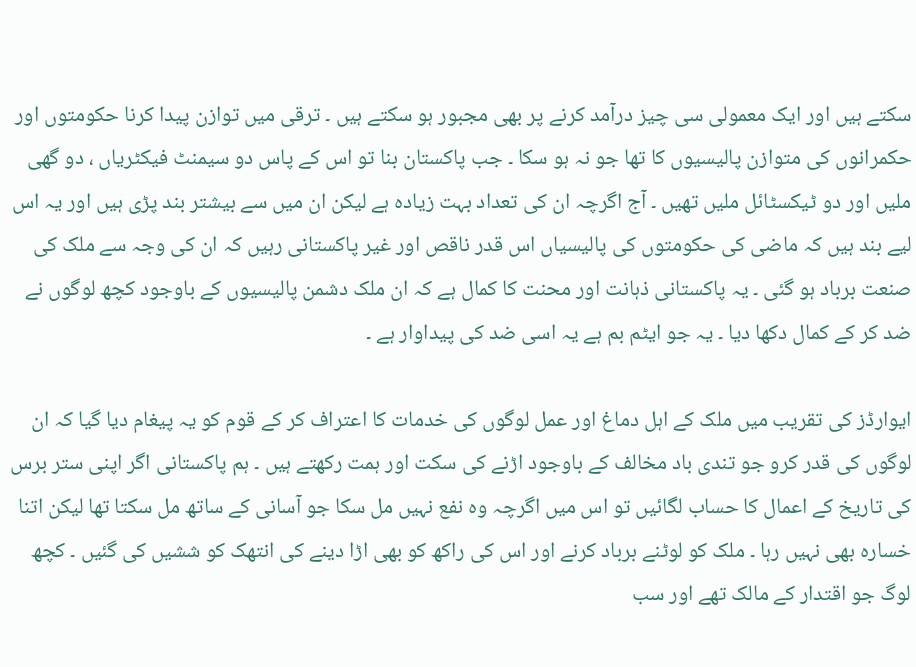سکتے ہیں اور ایک معمولی سی چیز درآمد کرنے پر بھی مجبور ہو سکتے ہیں ۔ ترقی میں توازن پیدا کرنا حکومتوں اور حکمرانوں کی متوازن پالیسیوں کا تھا جو نہ ہو سکا ۔ جب پاکستان بنا تو اس کے پاس دو سیمنٹ فیکٹریاں ، دو گھی ملیں اور دو ٹیکسٹائل ملیں تھیں ۔ آج اگرچہ ان کی تعداد بہت زیادہ ہے لیکن ان میں سے بیشتر بند پڑی ہیں اور یہ اس لیے بند ہیں کہ ماضی کی حکومتوں کی پالیسیاں اس قدر ناقص اور غیر پاکستانی رہیں کہ ان کی وجہ سے ملک کی صنعت برباد ہو گئی ۔ یہ پاکستانی ذہانت اور محنت کا کمال ہے کہ ان ملک دشمن پالیسیوں کے باوجود کچھ لوگوں نے ضد کر کے کمال دکھا دیا ۔ یہ جو ایٹم بم ہے یہ اسی ضد کی پیداوار ہے ۔

ایوارڈز کی تقریب میں ملک کے اہل دماغ اور عمل لوگوں کی خدمات کا اعتراف کر کے قوم کو یہ پیغام دیا گیا کہ ان لوگوں کی قدر کرو جو تندی باد مخالف کے باوجود اڑنے کی سکت اور ہمت رکھتے ہیں ۔ ہم پاکستانی اگر اپنی ستر برس کی تاریخ کے اعمال کا حساب لگائیں تو اس میں اگرچہ وہ نفع نہیں مل سکا جو آسانی کے ساتھ مل سکتا تھا لیکن اتنا خسارہ بھی نہیں رہا ۔ ملک کو لوٹنے برباد کرنے اور اس کی راکھ کو بھی اڑا دینے کی انتھک کو ششیں کی گئیں ۔ کچھ لوگ جو اقتدار کے مالک تھے اور سب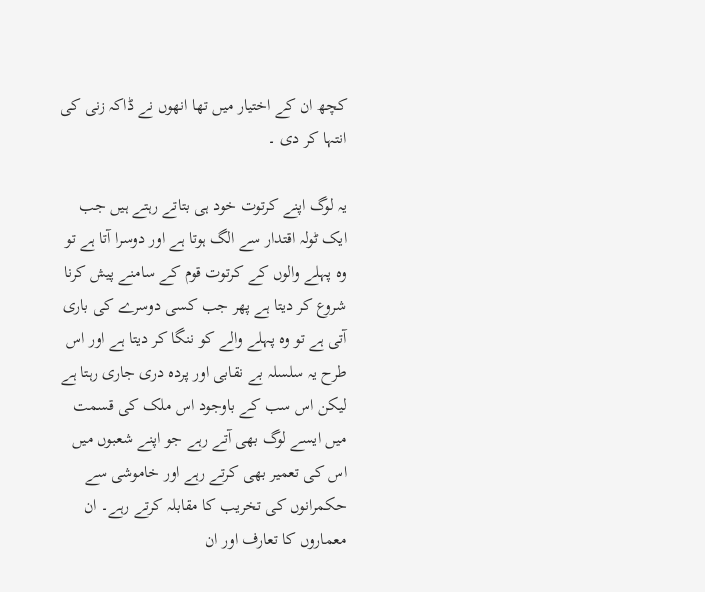کچھ ان کے اختیار میں تھا انھوں نے ڈاکہ زنی کی انتہا کر دی ۔

یہ لوگ اپنے کرتوت خود ہی بتاتے رہتے ہیں جب ایک ٹولہ اقتدار سے الگ ہوتا ہے اور دوسرا آتا ہے تو وہ پہلے والوں کے کرتوت قوم کے سامنے پیش کرنا شروع کر دیتا ہے پھر جب کسی دوسرے کی باری آتی ہے تو وہ پہلے والے کو ننگا کر دیتا ہے اور اس طرح یہ سلسلہ بے نقابی اور پردہ دری جاری رہتا ہے لیکن اس سب کے باوجود اس ملک کی قسمت میں ایسے لوگ بھی آتے رہے جو اپنے شعبوں میں اس کی تعمیر بھی کرتے رہے اور خاموشی سے حکمرانوں کی تخریب کا مقابلہ کرتے رہے۔ ان معماروں کا تعارف اور ان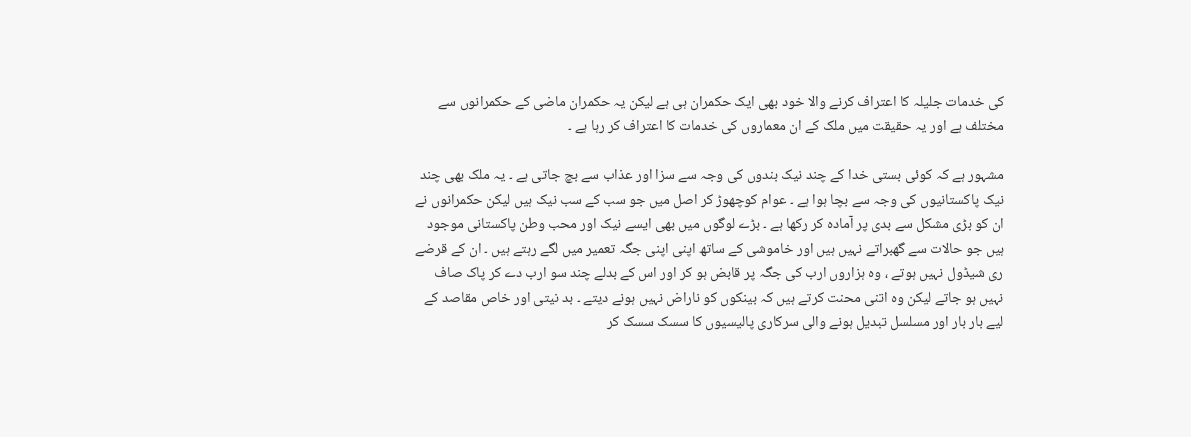کی خدمات جلیلہ کا اعتراف کرنے والا خود بھی ایک حکمران ہی ہے لیکن یہ حکمران ماضی کے حکمرانوں سے مختلف ہے اور یہ حقیقت میں ملک کے ان معماروں کی خدمات کا اعتراف کر رہا ہے ۔

مشہور ہے کہ کوئی بستی خدا کے چند نیک بندوں کی وجہ سے سزا اور عذاب سے بچ جاتی ہے ۔ یہ ملک بھی چند نیک پاکستانیوں کی وجہ سے بچا ہوا ہے ۔ عوام کوچھوڑ کر اصل میں جو سب کے سب نیک ہیں لیکن حکمرانوں نے ان کو بڑی مشکل سے بدی پر آمادہ کر رکھا ہے ۔ بڑے لوگوں میں بھی ایسے نیک اور محب وطن پاکستانی موجود ہیں جو حالات سے گھبراتے نہیں ہیں اور خاموشی کے ساتھ اپنی اپنی جگہ تعمیر میں لگے رہتے ہیں ۔ ان کے قرضے ری شیڈول نہیں ہوتے ، وہ ہزاروں ارب کی جگہ پر قابض ہو کر اور اس کے بدلے چند سو ارب دے کر پاک صاف نہیں ہو جاتے لیکن وہ اتنی محنت کرتے ہیں کہ بینکوں کو ناراض نہیں ہونے دیتے ۔ بد نیتی اور خاص مقاصد کے لیے بار بار اور مسلسل تبدیل ہونے والی سرکاری پالیسیوں کا سسک سسک کر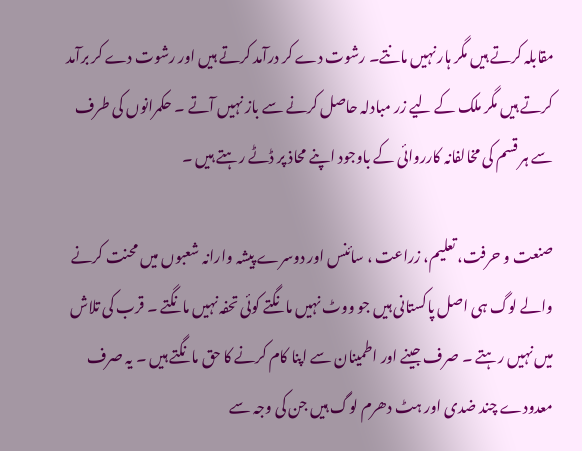مقابلہ کرتے ہیں مگر ہار نہیں مانتے۔ رشوت دے کر درآمد کرتے ہیں اور رشوت دے کر برآمد کرتے ہیں مگر ملک کے لیے زر مبادلہ حاصل کرنے سے باز نہیں آتے ۔ حکمرانوں کی طرف سے ہر قسم کی مخالفانہ کارروائی کے باوجود اپنے محاذ پر ڈٹے رہتے ہیں ۔

صنعت و حرفت، تعلیم، زراعت ، سائنس اور دوسرے پیشہ وارانہ شعبوں میں محنت کرنے والے لوگ ہی اصل پاکستانی ہیں جو ووٹ نہیں مانگتے کوئی تحفہ نہیں مانگتے ۔ قرب کی تلاش میں نہیں رہتے ۔ صرف جینے اور اطمینان سے اپنا کام کرنے کا حق مانگتے ہیں ۔ یہ صرف معدودے چند ضدی اور ہٹ دھرم لوگ ہیں جن کی وجہ سے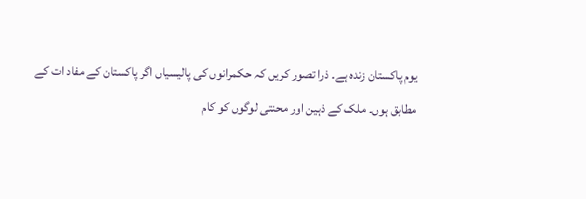یوم پاکستان زندہ ہے۔ ذرا تصور کریں کہ حکمرانوں کی پالیسیاں اگر پاکستان کے مفاد ات کے مطابق ہوں۔ ملک کے ذہین اور محنتی لوگوں کو کام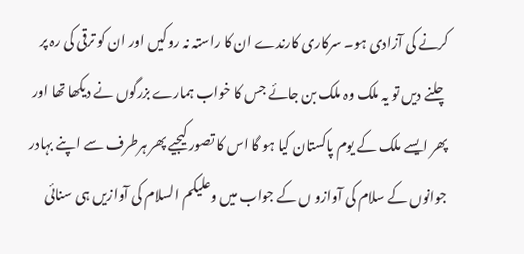کرنے کی آزادی ہو۔ سرکاری کارندے ان کا راستہ نہ روکیں اور ان کو ترقی کی رہ پر چلنے دیں تو یہ ملک وہ ملک بن جائے جس کا خواب ہمارے بزرگوں نے دیکھا تھا اور پھر ایسے ملک کے یوم پاکستان کیا ہو گا اس کا تصور کیجیے پھر ہرطرف سے اپنے بہادر جوانوں کے سلام کی آوازو ں کے جواب میں وعلیکم السلام کی آوازیں ہی سنائی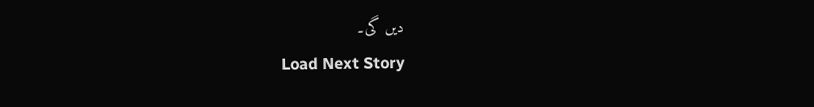دیں گی۔
Load Next Story